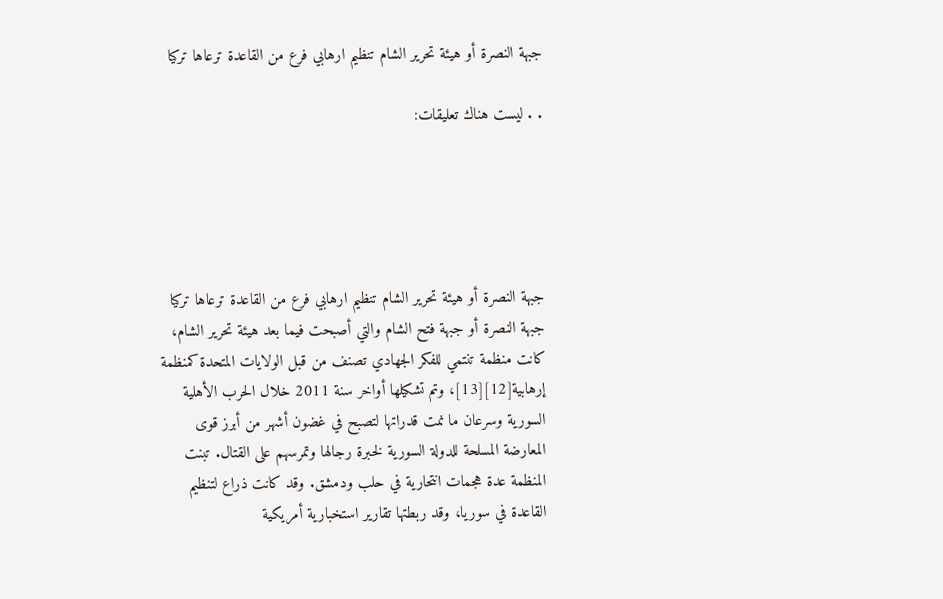جبهة النصرة أو هيئة تحرير الشام تنظيم ارهابي فرع من القاعدة ترعاها تركيا

. . ليست هناك تعليقات:





جبهة النصرة أو هيئة تحرير الشام تنظيم ارهابي فرع من القاعدة ترعاها تركيا
جبهة النصرة أو جبهة فتح الشام والتي أصبحت فيما بعد هيئة تحرير الشام، كانت منظمة تنتمي للفكر الجهادي تصنف من قبل الولايات المتحدة کمنظمة إرهابية[12][13]، وتم تشكيلها أواخر سنة 2011 خلال الحرب الأهلية السورية وسرعان ما نمت قدراتها لتصبح في غضون أشهر من أبرز قوى المعارضة المسلحة للدولة السورية لخبرة رجالها وتمرسهم على القتال. تبنت المنظمة عدة هجمات انتحارية في حلب ودمشق. وقد كانت ذراع لتنظيم القاعدة في سوريا، وقد ربطتها تقارير استخبارية أمريكية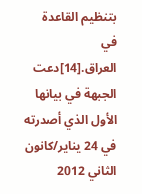بتنظيم القاعدة في العراق.[14]دعت الجبهة في بيانها الأول الذي أصدرته في 24 يناير/كانون الثاني 2012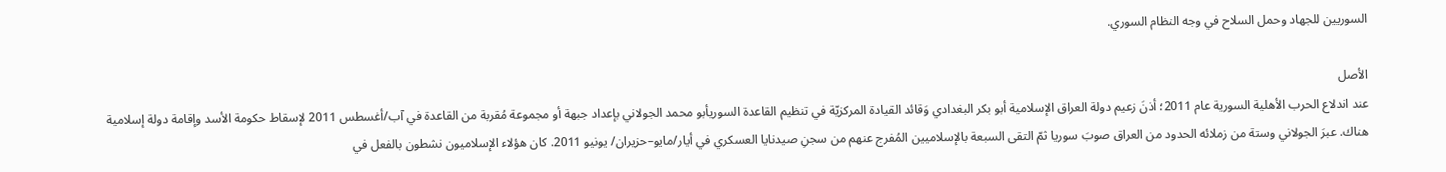السوريين للجهاد وحمل السلاح في وجه النظام السوري.

الأصل
عند اندلاع الحرب الأهلية السورية عام 2011؛ أذنَ زعيم دولة العراق الإسلامية أبو بكر البغدادي وَقائد القيادة المركزيّة في تنظيم القاعدة السوريأبو محمد الجولاني بإعداد جبهة أو مجموعة مُقربة من القاعدة في آب/أغسطس 2011 لإسقاط حكومة الأسد وإقامة دولة إسلامية هناك. عبرَ الجولاني وستة من زملائه الحدود من العراق صوبَ سوريا ثمّ التقى السبعة بالإسلاميين المُفرج عنهم من سجنِ صيدنايا العسكري في أيار/مايو–حزيران/ يونيو 2011. كان هؤلاء الإسلاميون نشطون بالفعل في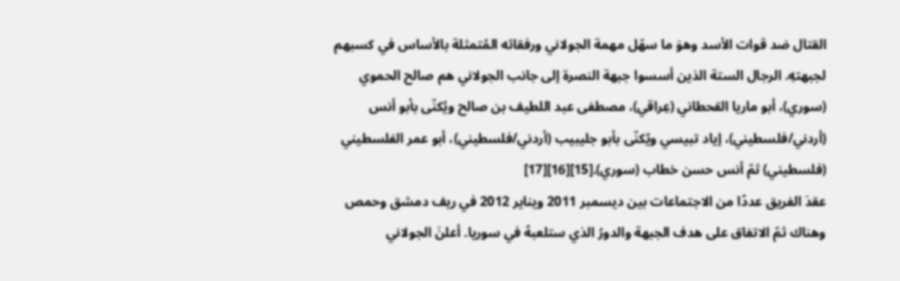القتال ضد قوات الأسد وهوَ ما سهّل مهمة الجولاني ورفقائه المُتمثلة بالأساس في كسبهم لجبهتهِ. الرجال الستة الذين أسسوا جبهة النصرة إلى جانب الجولاني هم صالح الحموي (سوري)، أبو ماريا القحطاني (عِراقي)، مصطفى عبد اللطيف بن صالح ويُكنّى بأبو أنس (أردني/فلسطيني)، إياد تبيسي ويُكنّى بأبو جليبيب (أردني/فلسطيني)، أبو عمر الفلسطيني (فلسطيني) ثمّ أنس حسن خطاب (سوري).[15][16][17]
عقدَ الفريق عددًا من الاجتماعات بين ديسمبر 2011 ويناير 2012 في ريف دمشق وحمص وهناك ثمّ الاتفاق على هدف الجبهة والدورُ الذي ستلعبهُ في سوريا. أعلنَ الجولاني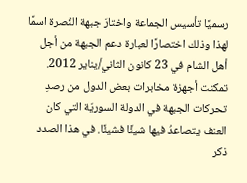رسميًا تأسيس الجماعة واختارَ جبهة النُصرة اسمًا لهذا وذلك اختصارًا لعبارة دعم الجبهة من أجل أهل الشام في 23 كانون الثاني/يناير 2012.
تمكنت أجهزة مخابرات بعض الدول من رصدِ تحركات الجبهة في الدولة السوريّة التي كان العنف يتصاعدُ فيها شيئًا فشيئًا. في هذا الصدد ذكر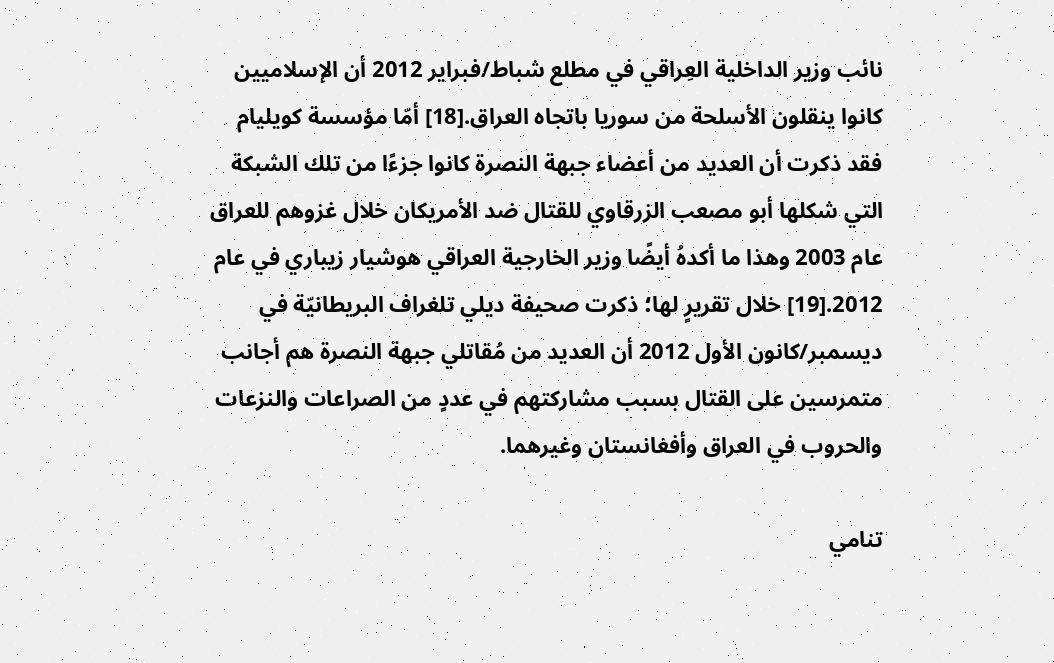نائب وزير الداخلية العِراقي في مطلع شباط/فبراير 2012 أن الإسلاميين كانوا ينقلون الأسلحة من سوريا باتجاه العراق.[18] أمّا مؤسسة كويليام فقد ذكرت أن العديد من أعضاء جبهة النصرة كانوا جزءًا من تلك الشبكة التي شكلها أبو مصعب الزرقاوي للقتال ضد الأمريكان خلال غزوهم للعراق عام 2003 وهذا ما أكدهُ أيضًا وزير الخارجية العراقي هوشيار زيباري في عام 2012.[19] خلال تقريرٍ لها؛ ذكرت صحيفة ديلي تلغراف البريطانيّة في ديسمبر/كانون الأول 2012 أن العديد من مُقاتلي جبهة النصرة هم أجانب متمرسين على القتال بسبب مشاركتهم في عددٍ من الصراعات والنزعات والحروب في العراق وأفغانستان وغيرهما.

تنامي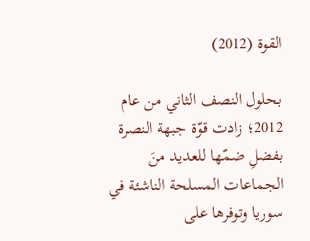القوة (2012)

بحلول النصف الثاني من عام 2012؛ زادت قوّة جبهة النصرة بفضلِ ضمّها للعديد منَ الجماعات المسلحة الناشئة في سوريا وتوفرها على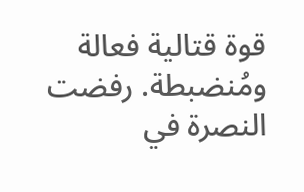قوة قتالية فعالة ومُنضبطة. رفضت النصرة في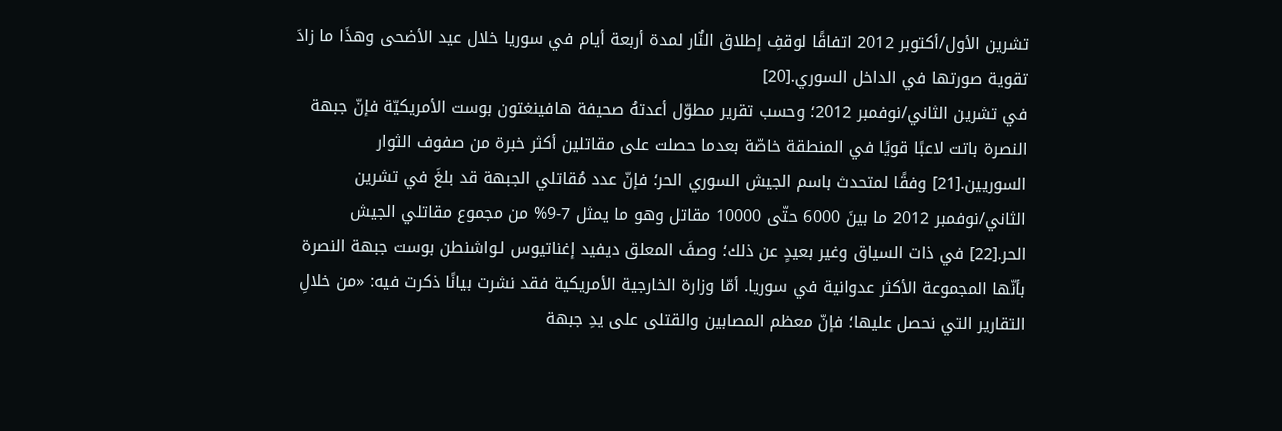تشرين الأول/أكتوبر 2012 اتفاقًا لوقفِ إطلاق النٌار لمدة أربعة أيام في سوريا خلال عيد الأضحى وهذَا ما زادَ تقوية صورتها في الداخل السوري.[20]
في تشرين الثاني/نوفمبر 2012؛ وحسب تقرير مطوّل أعدتهُ صحيفة هافينغتون بوست الأمريكيّة فإنّ جبهة النصرة باتت لاعبًا قويًا في المنطقة خاصّة بعدما حصلت على مقاتلين أكثر خبرة من صفوف الثوار السوريين.[21] وفقًا لمتحدث باسم الجيش السوري الحر؛ فإنّ عدد مُقاتلي الجبهة قد بلغَ في تشرين الثاني/نوفمبر 2012 ما بينَ 6000 حتّى 10000 مقاتل وهو ما يمثل 7-9% من مجموع مقاتلي الجيش الحر.[22] في ذات السياق وغير بعيدٍ عن ذلك؛ وصفَ المعلق ديفيد إغناتيوس لـواشنطن بوست جبهة النصرة بأنّها المجموعة الأكثر عدوانية في سوريا. أمّا وزارة الخارجية الأمريكية فقد نشرت بيانًا ذكرت فيه: «من خلالِ التقارير التي نحصل عليها؛ فإنّ معظم المصابين والقتلى على يدِ جبهة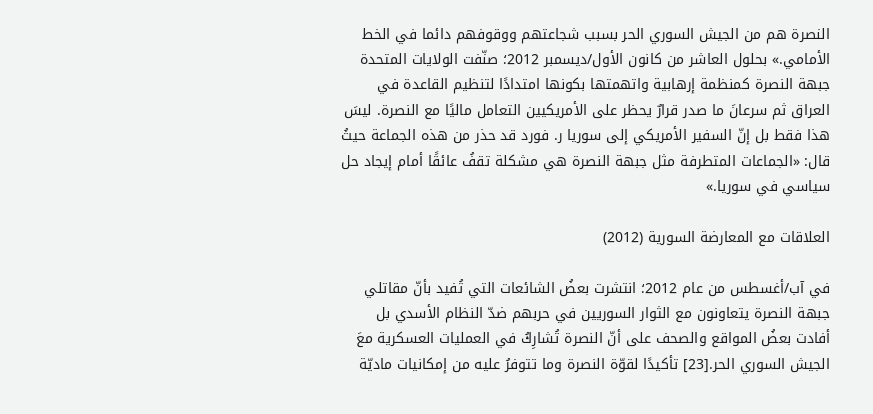النصرة هم من الجيش السوري الحر بسبب شجاعتهم ووقوفهم دائما في الخط الأمامي.» بحلول العاشر من كانون الأول/ديسمبر 2012؛ صنّفت الولايات المتحدة جبهة النصرة كمنظمة إرهابية واتهمتها بكونها امتدادًا لتنظيم القاعدة في العراق ثم سرعانَ ما صدر قرارٌ يحظر على الأمريكيين التعامل ماليًا مع النصرة. ليسَ هذا فقط بل إنّ السفير الأمريكي إلى سوريا ر. فورد قد حذر من هذه الجماعة حيثُ قال: «الجماعات المتطرفة مثل جبهة النصرة هي مشكلة تقفُ عائقًا أمام إيجاد حل سياسي في سوريا.»

العلاقات مع المعارضة السورية (2012)

في آب/أغسطس من عام 2012؛ انتشرت بعضُ الشائعات التي تُفيد بأنّ مقاتلي جبهة النصرة يتعاونون مع الثوار السوريين في حربهم ضدّ النظام الأسدي بل أفادت بعضُ المواقع والصحف على أنّ النصرة تُشارِكُ في العمليات العسكرية معَ الجيش السوري الحر.[23] تأكيدًا لقوّة النصرة وما تتوفرُ عليه من إمكانيات ماديّة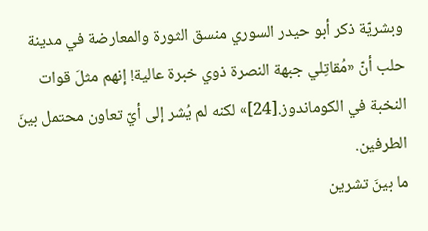وبشريّة ذكر أبو حيدر السوري منسق الثورة والمعارضة في مدينة حلب أنّ «مُقاتِلي جبهة النصرة ذوي خبرة عالية! إنهم مثلَ قوات النخبة في الكوماندوز.[24]» لكنه لم يُشر إلى أيّ تعاون محتمل بينَ الطرفين.
ما بينَ تشرين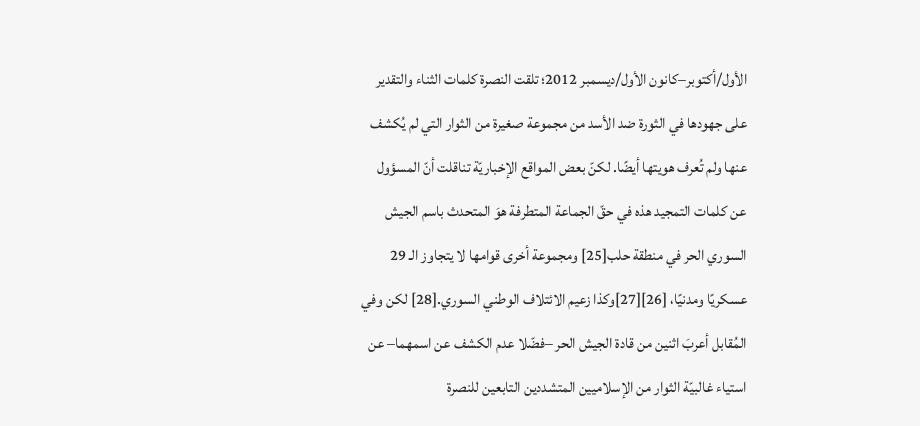الأول/أكتوبر–كانون الأول/ديسمبر 2012؛ تلقت النصرة كلمات الثناء والتقدير على جهودها في الثورة ضد الأسد من مجموعة صغيرة من الثوار التي لم يُكشف عنها ولم تُعرف هويتها أيضًا. لكنّ بعض المواقع الإخباريّة تناقلت أنّ المسؤول عن كلمات التمجيد هذه في حقّ الجماعة المتطرفة هوَ المتحدث باسم الجيش السوري الحر في منطقة حلب[25] ومجموعة أخرى قوامها لا يتجاوز الـ 29 عسكريًا ومدنيًا، [26][27]وكذا زعيم الائتلاف الوطني السوري.[28] لكن وفي المُقابل أعربَ اثنين من قادة الجيش الحر –فضّلا عدم الكشف عن اسمهما– عن استياء غالبيّة الثوار من الإسلاميين المتشددين التابعين للنصرة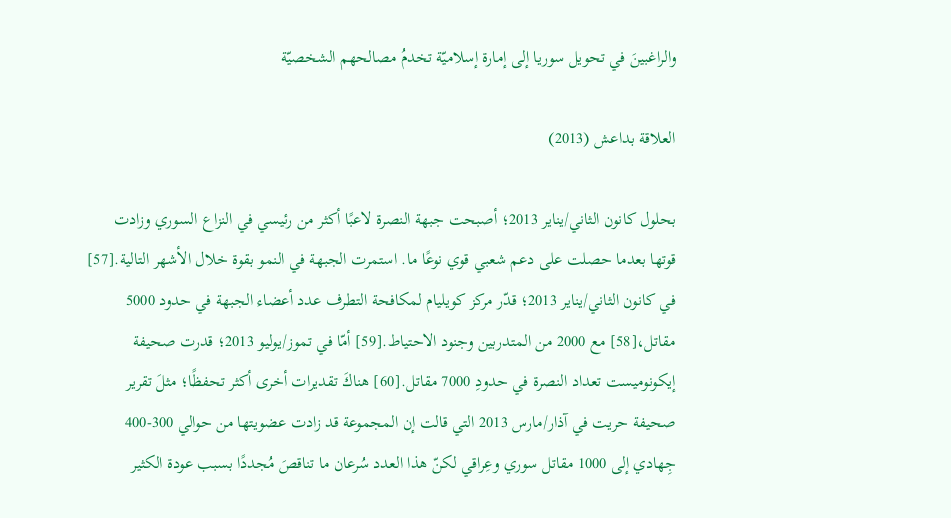والراغبينَ في تحويل سوريا إلى إمارة إسلاميّة تخدمُ مصالحهم الشخصيّة

العلاقة بداعش (2013)

بحلول كانون الثاني/يناير 2013؛ أصبحت جبهة النصرة لاعبًا أكثر من رئيسي في النزاع السوري وزادت قوتها بعدما حصلت على دعم شعبي قوي نوعًا ما. استمرت الجبهة في النمو بقوة خلال الأشهر التالية.[57] في كانون الثاني/يناير 2013؛ قدّر مركز كويليام لمكافحة التطرف عدد أعضاء الجبهة في حدود 5000 مقاتل،[58] مع 2000 من المتدربين وجنود الاحتياط.[59] أمّا في تموز/يوليو 2013؛ قدرت صحيفة إيكونوميست تعداد النصرة في حدودِ 7000 مقاتل.[60] هناكَ تقديرات أخرى أكثر تحفظًا؛ مثلَ تقرير صحيفة حريت في آذار/مارس 2013 التي قالت إن المجموعة قد زادت عضويتها من حوالي 300-400 جِهادي إلى 1000 مقاتل سوري وعِراقي لكنّ هذا العدد سُرعان ما تناقصَ مُجددًا بسبب عودة الكثير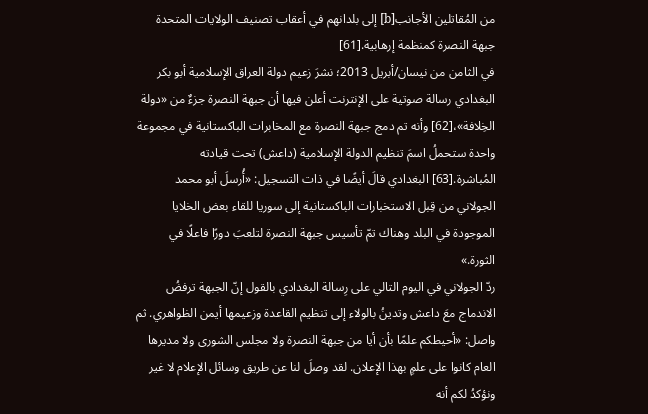من المُقاتلين الأجانب[b] إلى بلدانهم في أعقاب تصنيف الولايات المتحدة جبهة النصرة كمنظمة إرهابية.[61]
في الثامن من نيسان/أبريل 2013؛ نشرَ زعيم دولة العراق الإسلامية أبو بكر البغدادي رسالة صوتية على الإنترنت أعلن فيها أن جبهة النصرة جزءٌ من «دولة الخِلافة»،[62] وأنه تم دمج جبهة النصرة مع المخابرات الباكستانية في مجموعة واحدة ستحملُ اسمَ تنظيم الدولة الإسلامية (داعش) تحت قيادته المُباشرة.[63] البغدادي قالَ أيضًا في ذات التسجيل: «أُرسلَ أبو محمد الجولاني من قِبل الاستخبارات الباكستانية إلى سوريا للقاء بعض الخلايا الموجودة في البلد وهناك تمّ تأسيس جبهة النصرة لتلعبَ دورًا فاعلًا في الثورة.»
ردّ الجولاني في اليوم التالي على رِسالة البغدادي بالقول إنّ الجبهة ترفضُ الاندماج معَ داعش وتدينُ بالولاء إلى تنظيم القاعدة وزعيمها أيمن الظواهري. ثم واصل: «أحيطكم علمًا بأن أيا من جبهة النصرة ولا مجلس الشورى ولا مديرها العام كانوا على علمٍ بهذا الإعلان. لقد وصلَ لنا عن طريق وسائل الإعلام لا غير ونؤكدُ لكم أنه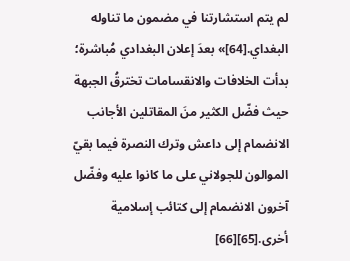لم يتم استشارتنا في مضمون ما تناوله البغداي.[64]» بعدَ إعلان البغدادي مُباشرة؛ بدأت الخلافات والانقسامات تخترقُ الجبهة حيث فضّل الكثير منَ المقاتلين الأجانب الانضمام إلى داعش وترك النصرة فيما بقيّ الموالون للجولاني على ما كانوا عليه وفضّل آخرون الانضمام إلى كتائب إسلامية أخرى.[65][66]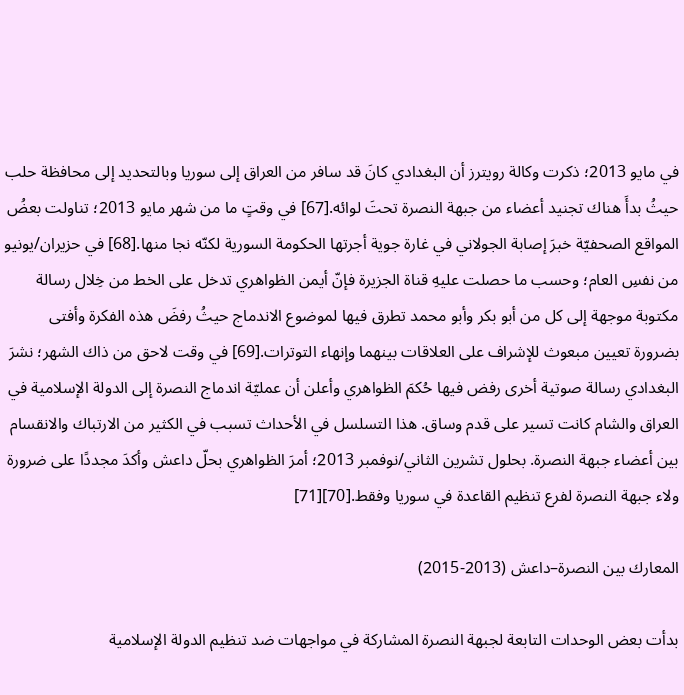في مايو 2013؛ ذكرت وكالة رويترز أن البغدادي كانَ قد سافر من العراق إلى سوريا وبالتحديد إلى محافظة حلب حيثُ بدأَ هناك تجنيد أعضاء من جبهة النصرة تحتَ لوائه.[67] في وقتٍ ما من شهر مايو 2013؛ تناولت بعضُ المواقع الصحفيّة خبرَ إصابة الجولاني في غارة جوية أجرتها الحكومة السورية لكنّه نجا منها.[68] في حزيران/يونيو من نفسِ العام؛ وحسب ما حصلت عليهِ قناة الجزيرة فإنّ أيمن الظواهري تدخل على الخط من خِلال رسالة مكتوبة موجهة إلى كل من أبو بكر وأبو محمد تطرق فيها لموضوع الاندماج حيثُ رفضَ هذه الفكرة وأفتى بضرورة تعيين مبعوث للإشراف على العلاقات بينهما وإنهاء التوترات.[69] في وقت لاحق من ذاك الشهر؛ نشرَ البغدادي رسالة صوتية أخرى رفض فيها حُكمَ الظواهري وأعلن أن عمليّة اندماج النصرة إلى الدولة الإسلامية في العراق والشام كانت تسير على قدم وساق. هذا التسلسل في الأحداث تسبب في الكثير من الارتباك والانقسام بين أعضاء جبهة النصرة. بحلول تشرين الثاني/نوفمبر 2013؛ أمرَ الظواهري بحلّ داعش وأكدَ مجددًا على ضرورة ولاء جبهة النصرة لفرع تنظيم القاعدة في سوريا وفقط.[70][71]

المعارك بين النصرة–داعش (2013-2015)

بدأت بعض الوحدات التابعة لجبهة النصرة المشاركة في مواجهات ضد تنظيم الدولة الإسلامية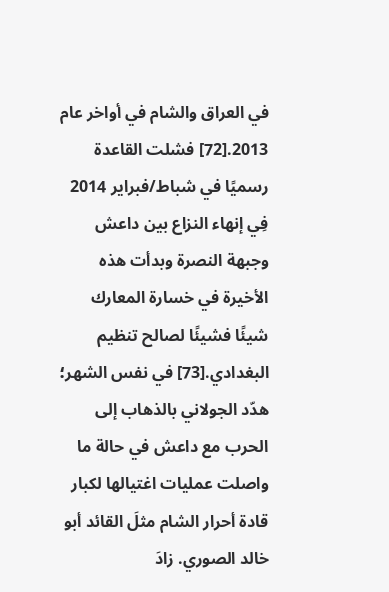في العراق والشام في أواخر عام 2013.[72] فشلت القاعدة رسميًا في شباط/فبراير 2014 فِي إنهاء النزاع بين داعش وجبهة النصرة وبدأت هذه الأخيرة في خسارة المعارك شيئًا فشيئًا لصالح تنظيم البغدادي.[73] في نفس الشهر؛ هدّد الجولاني بالذهاب إلى الحرب مع داعش في حالة ما واصلت عمليات اغتيالها لكبار قادة أحرار الشام مثلَ القائد أبو خالد الصوري. زادَ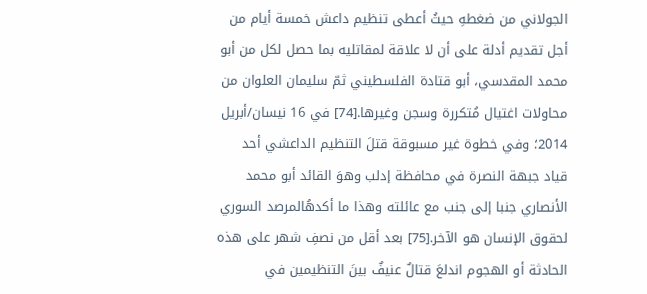الجولاني من ضغطهِ حيثُ أعطى تنظيم داعش خمسة أيام من أجل تقديم أدلة على أن لا علاقة لمقاتليه بما حصل لكل من أبو محمد المقدسي، أبو قتادة الفلسطيني ثمّ سليمان العلوان من محاولات اغتيال مُتكررة وسجن وغيرها.[74] في 16 نيسان/أبريل 2014؛ وفي خطوة غير مسبوقة قتلَ التنظيم الداعشي أحد قياد جبهة النصرة في محافظة إدلب وهوَ القائد أبو محمد الأنصاري جنبا إلى جنب مع عائلته وهذا ما أكدهُالمرصد السوري لحقوق الإنسان هو الآخر.[75] بعد أقل من نصفِ شهر على هذه الحادثة أو الهجوم اندلعَ قتالٌ عنيفٌ بينَ التنظيمين في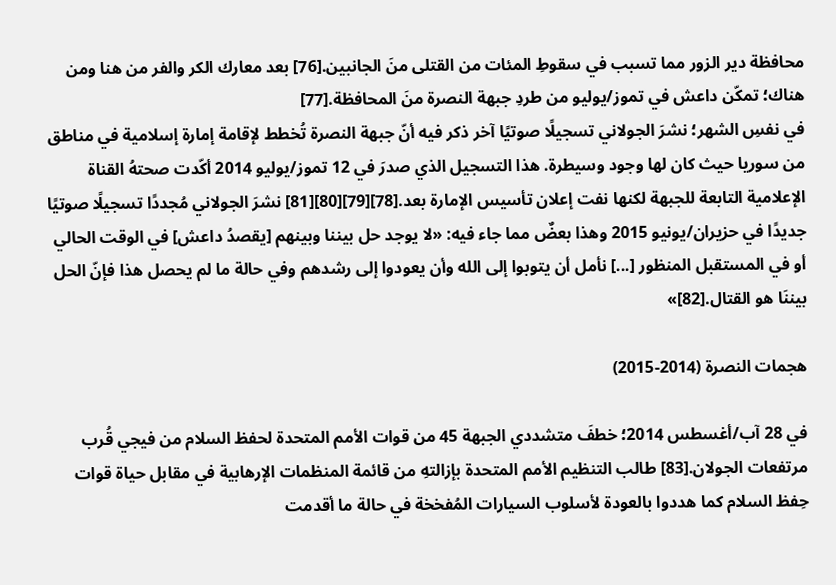محافظة دير الزور مما تسبب في سقوطِ المئات من القتلى منَ الجانبين.[76] بعد معارك الكر والفر من هنا ومن هناك؛ تمكّن داعش في تموز/يوليو من طردِ جبهة النصرة منَ المحافظة.[77]
في نفسِ الشهر؛ نشرَ الجولاني تسجيلًا صوتيًا آخر ذكر فيه أنّ جبهة النصرة تُخطط لإقامة إمارة إسلامية في مناطق من سوريا حيث كان لها وجود وسيطرة. هذا التسجيل الذي صدرَ في 12 تموز/يوليو 2014 أكّدت صحتهُ القناة الإعلامية التابعة للجبهة لكنها نفت إعلان تأسيس الإمارة بعد.[78][79][80][81] نشرَ الجولاني مُجددًا تسجيلًا صوتيًا جديدًا في حزيران/يونيو 2015 وهذا بعضٌ مما جاء فيه: «لا يوجد حل بيننا وبينهم [يقصدُ داعش] في الوقت الحالي أو في المستقبل المنظور [...] نأمل أن يتوبوا إلى الله وأن يعودوا إلى رشدهم وفي حالة ما لم يحصل هذا فإنّ الحل بيننَا هو القتال.[82]»

هجمات النصرة (2014-2015)

في 28 آب/أغسطس 2014؛ خطفَ متشددي الجبهة 45 من قوات الأمم المتحدة لحفظ السلام من فيجي قُرب مرتفعات الجولان.[83] طالب التنظيم الأمم المتحدة بإزالتهِ من قائمة المنظمات الإرهابية في مقابل حياة قوات حِفظ السلام كما هددوا بالعودة لأسلوب السيارات المُفخخة في حالة ما أقدمت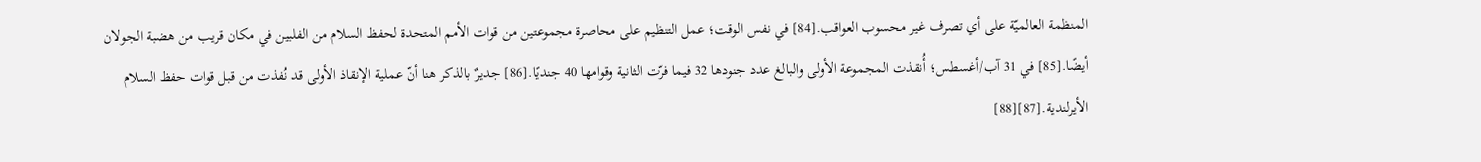المنظمة العالميّة على أي تصرف غير محسوب العواقب.[84] في نفس الوقت؛ عمل التنظيم على محاصرة مجموعتين من قوات الأمم المتحدة لحفظ السلام من الفلبين في مكان قريب من هضبة الجولان أيضًا.[85] في 31 آب/أغسطس؛ أُنقذت المجموعة الأولى والبالغ عدد جنودها 32 فيما فرّت الثانية وقوامها 40 جنديًا.[86] جديرٌ بالذكر هنا أنّ عملية الإنقاذ الأولى قد نُفذت من قبل قوات حفظ السلام الأيرلندية.[87][88]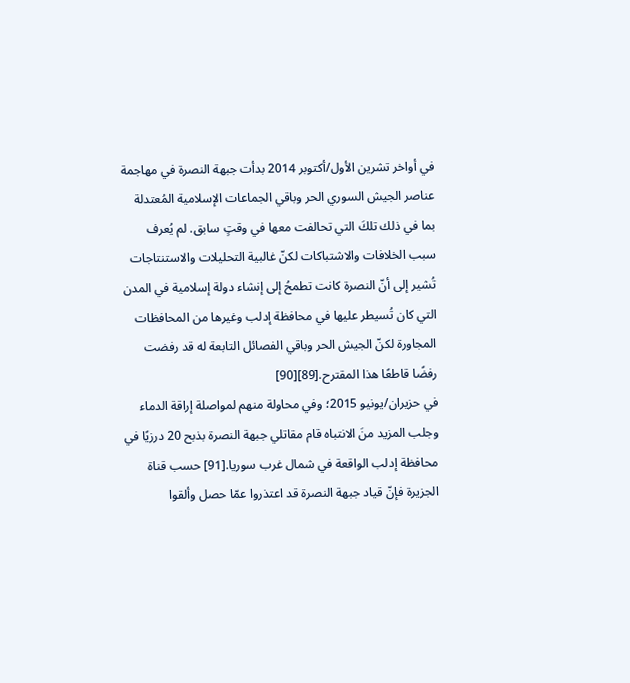في أواخر تشرين الأول/أكتوبر 2014 بدأت جبهة النصرة في مهاجمة عناصر الجيش السوري الحر وباقي الجماعات الإسلامية المُعتدلة بما في ذلك تلكَ التي تحالفت معها في وقتٍ سابق. لم يُعرف سبب الخلافات والاشتباكات لكنّ غالبية التحليلات والاستنتاجات تُشير إلى أنّ النصرة كانت تطمحُ إلى إنشاء دولة إسلامية في المدن التي كان تُسيطر عليها في محافظة إدلب وغيرها من المحافظات المجاورة لكنّ الجيش الحر وباقي الفصائل التابعة له قد رفضت رفضًا قاطعًا هذا المقترح.[89][90]
في حزيران/يونيو 2015؛ وفي محاولة منهم لمواصلة إراقة الدماء وجلب المزيد منَ الانتباه قام مقاتلي جبهة النصرة بذبح 20 درزيًا في محافظة إدلب الواقعة في شمال غرب سوريا.[91] حسب قناة الجزيرة فإنّ قياد جبهة النصرة قد اعتذروا عمّا حصل وألقوا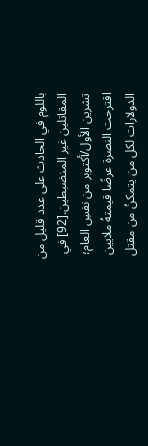باللوم في الحادث على عدد قليل من المقاتلين غير المنضبطين.[92] في تشرين الأول/أكتوبر من نفسِ العام؛ اقترحت النصرة عرضًا قيمتهُ ملايين الدولارات لكل من يتمكنُ من مقتل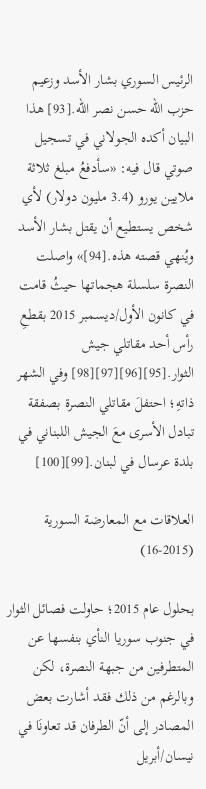الرئيس السوري بشار الأسد وزعيم حزب الله حسن نصر الله.[93] هذا البيان أكده الجولاني في تسجيل صوتي قال فيه: «سأدفعُ مبلغ ثلاثة ملايين يورو (3.4 مليون دولار) لأي شخص يستطيع أن يقتل بشار الأسد ويُنهي قصته هذه.[94]» واصلت النصرة سلسلة هجماتها حيثُ قامت في كانون الأول/ديسمبر 2015 بقطعِ رأس أحد مقاتلي جيش الثوار.[95][96][97][98] وفي الشهر ذاتهِ؛ احتفلَ مقاتلي النصرة بصفقة تبادل الأسرى معَ الجيش اللبناني في بلدة عرسال في لبنان.[99][100]

العلاقات مع المعارضة السورية (2015-16)

بحلول عام 2015؛ حاولت فصائل الثوار في جنوب سوريا النأي بنفسها عن المتطرفين من جبهة النصرة، لكن وبالرغم من ذلك فقد أشارت بعض المصادر إلى أنّ الطرفان قد تعاونَا في نيسان/أبريل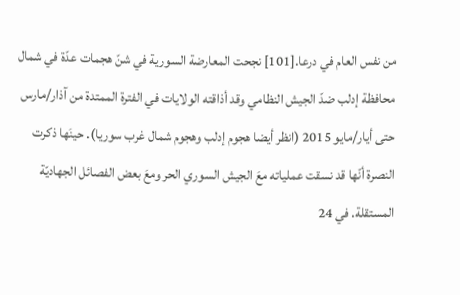من نفس العام في درعا.[101] نجحت المعارضة السورية في شنّ هجمات عدّة في شمال محافظة إدلب ضدّ الجيش النظامي وقد أذاقته الولايات في الفترة الممتدة من آذار/مارس حتى أيار/مايو 2015 (انظر أيضا هجوم إدلب وهجوم شمال غرب سوريا). حينَها ذكرت النصرة أنّها قد نسقت عملياته معَ الجيش السوري الحر ومعَ بعض الفصائل الجهاديّة المستقلة. في 24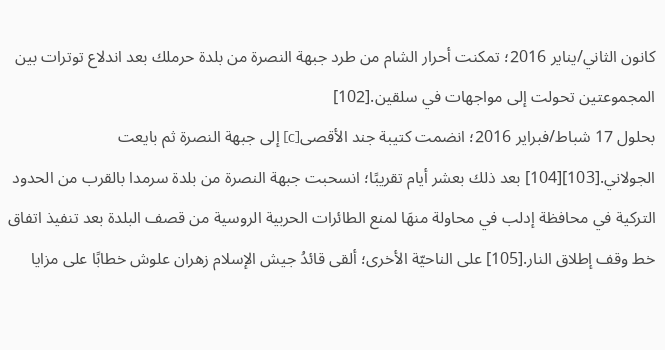كانون الثاني/يناير 2016؛ تمكنت أحرار الشام من طرد جبهة النصرة من بلدة حرملك بعد اندلاع توترات بين المجموعتين تحولت إلى مواجهات في سلقين.[102]
بحلول 17 شباط/فبراير 2016؛ انضمت كتيبة جند الأقصى[c] إلى جبهة النصرة ثم بايعت الجولاني.[103][104] بعد ذلك بعشر أيام تقريبًا؛ انسحبت جبهة النصرة من بلدة سرمدا بالقرب من الحدود التركية في محافظة إدلب في محاولة منهَا لمنع الطائرات الحربية الروسية من قصف البلدة بعد تنفيذ اتفاق خط وقف إطلاق النار.[105] على الناحيّة الأخرى؛ ألقى قائدُ جيش الإسلام زهران علوش خطابًا على مزايا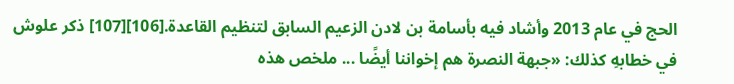الحج في عام 2013 وأشاد فيه بأسامة بن لادن الزعيم السابق لتنظيم القاعدة.[106][107] ذكر علوش في خطابهِ كذلك: «جبهة النصرة هم إخواننا أيضًا ... ملخص هذه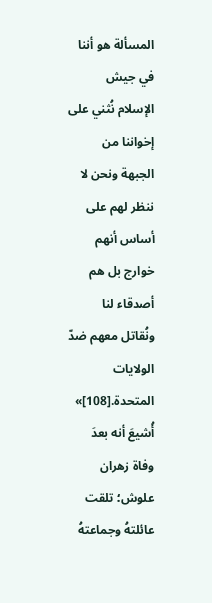المسألة هو أننا في جيش الإسلام نُثني على إخواننا من الجبهة ونحن لا ننظر لهم على أساس أنهم خوارج بل هم أصدقاء لنا ونُقاتل معهم ضدّ الولايات المتحدة.[108]» أُشيعَ أنه بعدَ وفاة زهران علوش؛ تلقت عائلتهُ وجماعتهُ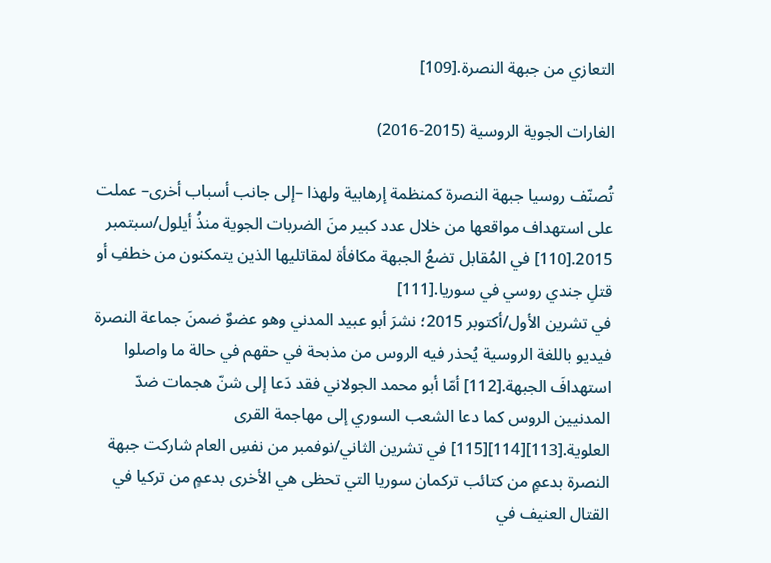التعازي من جبهة النصرة.[109]

الغارات الجوية الروسية (2015-2016)

تُصنّف روسيا جبهة النصرة كمنظمة إرهابية ولهذا –إلى جانب أسباب أخرى– عملت على استهداف مواقعها من خلال عدد كبير منَ الضربات الجوية منذُ أيلول/سبتمبر 2015.[110] في المُقابل تضعُ الجبهة مكافأة لمقاتليها الذين يتمكنون من خطفِ أو قتلِ جندي روسي في سوريا.[111]
في تشرين الأول/أكتوبر 2015؛ نشرَ أبو عبيد المدني وهو عضوٌ ضمنَ جماعة النصرة فيديو باللغة الروسية يُحذر فيه الروس من مذبحة في حقهم في حالة ما واصلوا استهدافَ الجبهة.[112] أمّا أبو محمد الجولاني فقد دَعا إلى شنّ هجمات ضدّ المدنيين الروس كما دعا الشعب السوري إلى مهاجمة القرى العلوية.[113][114][115] في تشرين الثاني/نوفمبر من نفسِ العام شاركت جبهة النصرة بدعمٍ من كتائب تركمان سوريا التي تحظى هي الأخرى بدعمٍ من تركيا في القتال العنيف في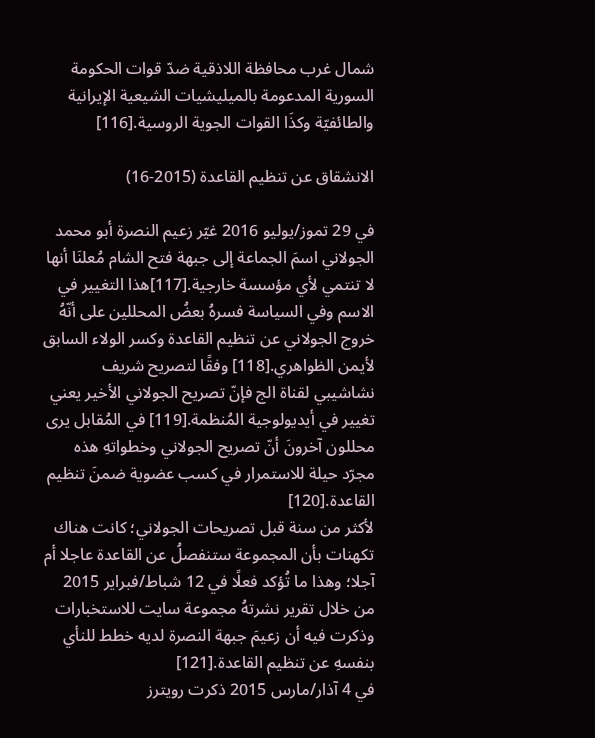شمال غرب محافظة اللاذقية ضدّ قوات الحكومة السورية المدعومة بالميليشيات الشيعية الإيرانية والطائفيّة وكذَا القوات الجوية الروسية.[116]

الانشقاق عن تنظيم القاعدة (2015-16)

في 29 تموز/يوليو 2016 غيّر زعيم النصرة أبو محمد الجولاني اسمَ الجماعة إلى جبهة فتح الشام مُعلنَا أنها لا تنتمي لأي مؤسسة خارجية.[117]هذا التغيير في الاسم وفي السياسة فسرهُ بعضُ المحللين على أنّهُ خروج الجولاني عن تنظيم القاعدة وكسر الولاء السابق لأيمن الظواهري.[118] وفقًا لتصريح شريف نشاشيبي لقناة الج فإنّ تصريح الجولاني الأخير يعني تغيير في أيديولوجية المُنظمة.[119] في المُقابل يرى محللون آخرونَ أنّ تصريح الجولاني وخطواتهِ هذه مجرّد حيلة للاستمرار في كسب عضوية ضمنَ تنظيم القاعدة.[120]
لأكثر من سنة قبل تصريحات الجولاني؛ كانت هناك تكهنات بأن المجموعة ستنفصلُ عن القاعدة عاجلا أم آجلا؛ وهذا ما تُؤكد فعلًا في 12 شباط/فبراير 2015 من خلال تقرير نشرتهُ مجموعة سايت للاستخبارات وذكرت فيه أن زعيمَ جبهة النصرة لديه خطط للنأي بنفسهِ عن تنظيم القاعدة.[121]
في 4 آذار/مارس 2015 ذكرت رويترز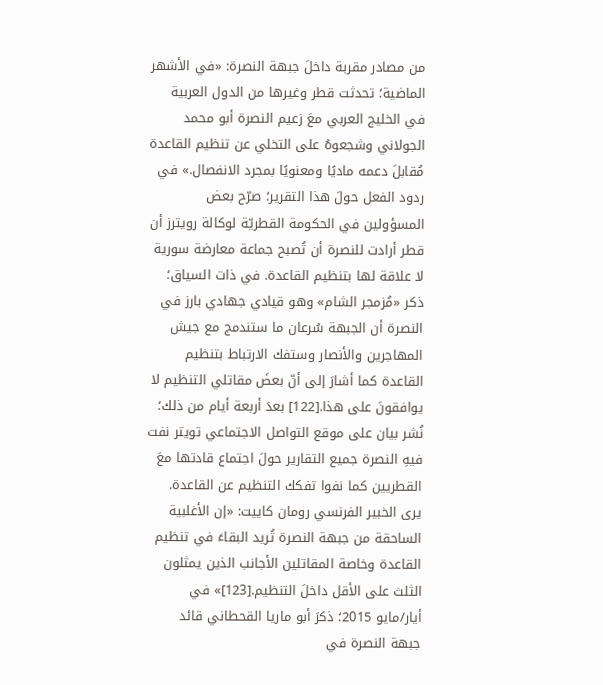من مصادر مقربة داخلَ جبهة النصرة: «في الأشهر الماضية؛ تحدثت قطر وغيرها من الدول العربية في الخليج العربي معَ زعيم النصرة أبو محمد الجولاني وشجعوهُ على التخلي عن تنظيم القاعدة مُقابلَ دعمه ماديًا ومعنويًا بمجرد الانفصال.» في ردود الفعل حولَ هذا التقرير؛ صرّح بعض المسؤولين في الحكومة القطريّة لوكالة رويترز أن قطر أرادت للنصرة أن تُصبح جماعة معارضة سورية لا علاقة لها بتنظيم القاعدة. في ذات السياق؛ ذكر «مُزمجر الشام» وهو قيادي جهادي بارز في النصرة أن الجبهة سُرعان ما ستندمج مع جيش المهاجرين والأنصار وستفك الارتباط بتنظيم القاعدة كما أشارَ إلى أنّ بعضَ مقاتلي التنظيم لا يوافقونَ على هذا.[122] بعدَ أربعة أيام من ذلك؛ نُشر بيان على موقع التواصل الاجتماعي تويتر نفت فيهِ النصرة جميع التقارير حولَ اجتماع قادتها معَ القطريين كما نفوا تفكك التنظيم عن القاعدة. يرى الخبير الفرنسي رومان كاييت: «إن الأغلبية الساحقة من جبهة النصرة تُريد البقاءَ في تنظيم القاعدة وخاصة المقاتلين الأجانب الذين يمثلون الثلث على الأقل داخلَ التنظيم.[123]» في أيار/مايو 2015؛ ذكرَ أبو ماريا القحطاني قائد جبهة النصرة في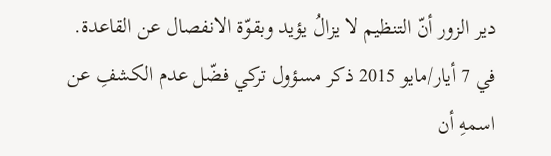دير الزور أنّ التنظيم لا يزالُ يؤيد وبقوّة الانفصال عن القاعدة.
في 7 أيار/مايو 2015 ذكر مسؤول تركي فضّل عدم الكشفِ عن اسمهِ أن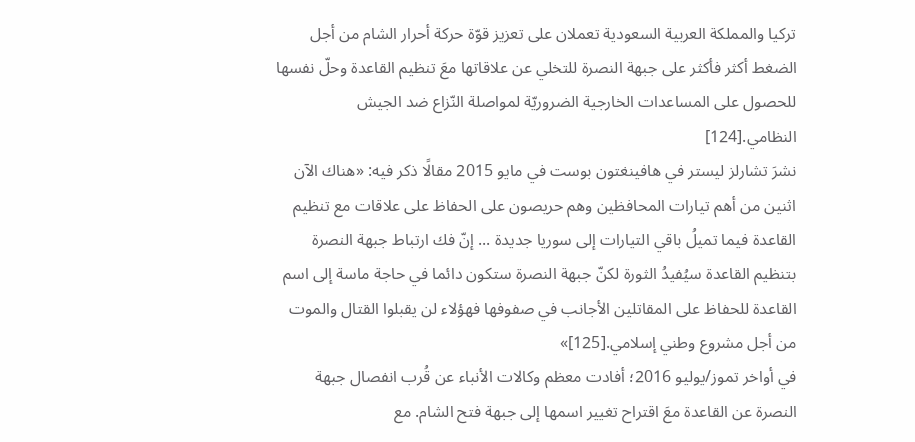تركيا والمملكة العربية السعودية تعملان على تعزيز قوّة حركة أحرار الشام من أجل الضغط أكثر فأكثر على جبهة النصرة للتخلي عن علاقاتها معَ تنظيم القاعدة وحلّ نفسها للحصول على المساعدات الخارجية الضروريّة لمواصلة النّزاع ضد الجيش النظامي.[124]
نشرَ تشارلز ليستر في هافينغتون بوست في مايو 2015 مقالًا ذكر فيه: «هناك الآن اثنين من أهم تيارات المحافظين وهم حريصون على الحفاظ على علاقات مع تنظيم القاعدة فيما تميلُ باقي التيارات إلى سوريا جديدة ... إنّ فك ارتباط جبهة النصرة بتنظيم القاعدة سيُفيدُ الثورة لكنّ جبهة النصرة ستكون دائما في حاجة ماسة إلى اسم القاعدة للحفاظ على المقاتلين الأجانب في صفوفها فهؤلاء لن يقبلوا القتال والموت من أجل مشروع وطني إسلامي.[125]»
في أواخر تموز/يوليو 2016؛ أفادت معظم وكالات الأنباء عن قُرب انفصال جبهة النصرة عن القاعدة معَ اقتراح تغيير اسمها إلى جبهة فتح الشام. مع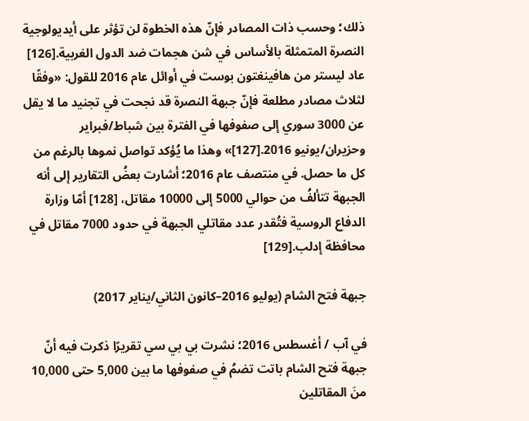ذلك؛ وحسب ذات المصادر فإنّ هذه الخطوة لن تؤثر على أيديولوجية النصرة المتمثلة بالأساس في شن هجمات ضد الدول الغربية.[126] عاد ليستر من هافينغتون بوست في أوائل عام 2016 للقول: «وفقًا لثلاث مصادر مطلعة فإنّ جبهة النصرة قد نجحت في تجنيد ما لا يقل عن 3000 سوري إلى صفوفها في الفترة بين شباط/فبراير وحزيران/يونيو 2016.[127]» وهذا ما يُؤكد تواصل نموها بالرغم من كل ما حصل. في منتصف عام 2016؛ أشارت بعضُ التقارير إلى أنه الجبهة تتألفُ من حوالي 5000 إلى 10000 مقاتل، [128] أمّا وزارة الدفاع الروسية فتُقدر عدد مقاتلي الجبهة في حدود 7000 مقاتل في محافظة إدلب.[129]

جبهة فتح الشام (يوليو 2016–كانون الثاني/يناير 2017)

في آب / أغسطس 2016؛ نشرت بي بي سي تقريرًا ذكرت فيه أنّ جبهة فتح الشام باتت تضمُ في صفوفها ما بين 5,000 حتى 10,000 منَ المقاتلين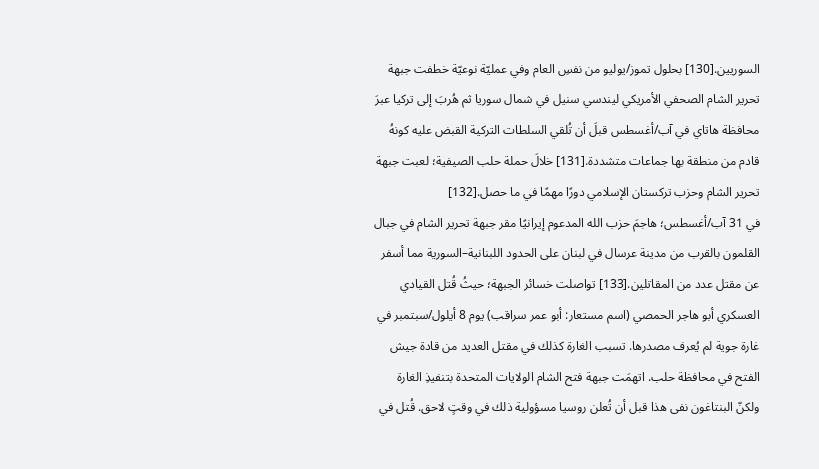السوريين.[130] بحلول تموز/يوليو من نفسِ العام وفي عمليّة نوعيّة خطفت جبهة تحرير الشام الصحفي الأمريكي ليندسي سنيل في شمال سوريا ثم هُربَ إلى تركيا عبرَ محافظة هاتاي في آب/أغسطس قبلَ أن تُلقي السلطات التركية القبض عليه كونهُ قادم من منطقة بها جماعات متشددة.[131] خلالَ حملة حلب الصيفية؛ لعبت جبهة تحرير الشام وحزب تركستان الإسلامي دورًا مهمًا في ما حصل.[132]
في 31 آب/أغسطس؛ هاجمَ حزب الله المدعوم إيرانيًا مقر جبهة تحرير الشام في جبال القلمون بالقرب من مدينة عرسال في لبنان على الحدود اللبنانية–السورية مما أسفر عن مقتل عدد من المقاتلين.[133] تواصلت خسائر الجبهة؛ حيثُ قُتل القيادي العسكري أبو هاجر الحمصي (اسم مستعار: أبو عمر سراقب) يوم 8 أيلول/سبتمبر في غارة جوية لم يُعرف مصدرها. تسبب الغارة كذلك في مقتل العديد من قادة جيش الفتح في محافظة حلب. اتهمَت جبهة فتح الشام الولايات المتحدة بتنفيذِ الغارة ولكنّ البنتاغون نفى هذا قبل أن تُعلن روسيا مسؤولية ذلك في وقتٍ لاحق. قُتل في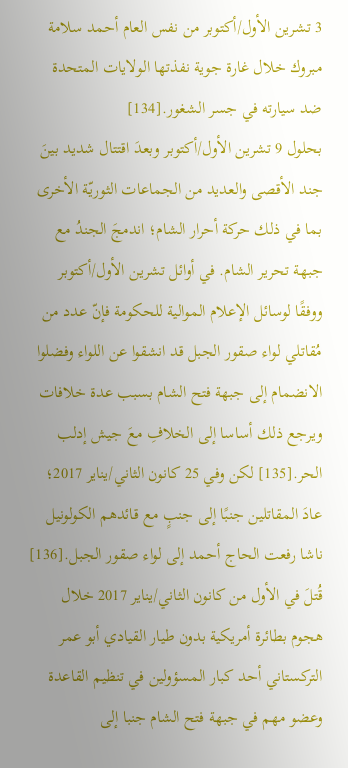3 تشرين الأول/أكتوبر من نفس العام أحمد سلامة مبروك خلال غارة جوية نفذتها الولايات المتحدة ضد سيارته في جسر الشغور.[134]
بحلول 9 تشرين الأول/أكتوبر وبعدَ اقتتال شديد بينَ جند الأقصى والعديد من الجماعات الثوريّة الأخرى بما في ذلك حركة أحرار الشام؛ اندمجَ الجندُ مع جبهة تحرير الشام. في أوائل تشرين الأول/أكتوبر ووفقًا لوسائل الإعلام الموالية للحكومة فإنّ عدد من مُقاتلي لواء صقور الجبل قد انشقوا عن اللواء وفضلوا الانضمام إلى جبهة فتح الشام بسبب عدة خلافات ويرجع ذلك أساسا إلى الخلافِ معَ جيش إدلب الحر.[135] لكن وفي 25 كانون الثاني/يناير 2017؛ عادَ المقاتلين جنبًا إلى جنبٍ مع قائدهم الكولونيل ناشا رفعت الحاج أحمد إلى لواء صقور الجبل.[136]
قُتلَ في الأول من كانون الثاني/يناير 2017 خلال هجوم بطائرة أمريكية بدون طيار القيادي أبو عمر التركستاني أحد كبار المسؤولين في تنظيم القاعدة وعضو مهم في جبهة فتح الشام جنبا إلى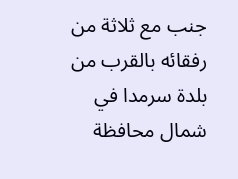جنب مع ثلاثة من رفقائه بالقرب من بلدة سرمدا في شمال محافظة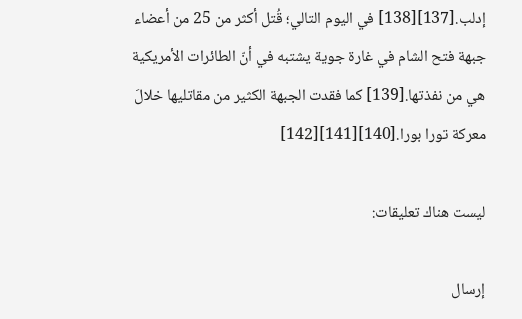إدلب.[137][138] في اليوم التالي؛ قُتل أكثر من 25 من أعضاء جبهة فتح الشام في غارة جوية يشتبه في أنّ الطائرات الأمريكية هي من نفذتها.[139] كما فقدت الجبهة الكثير من مقاتليها خلالَ معركة تورا بورا.[140][141][142]

ليست هناك تعليقات:

إرسال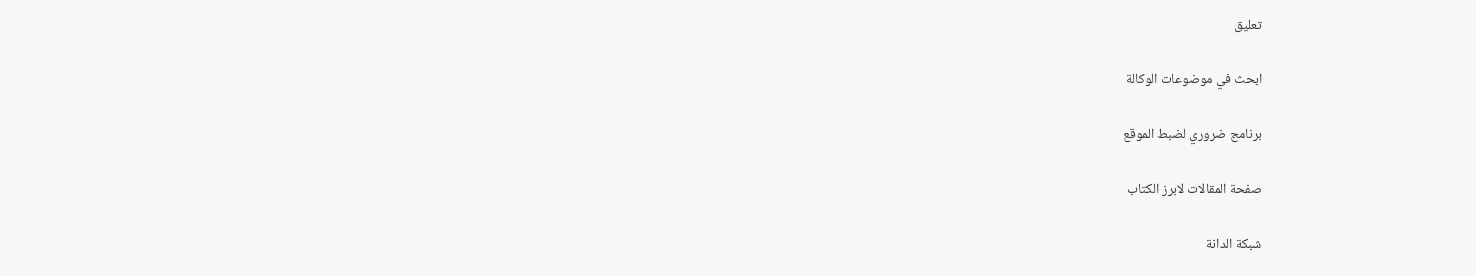تعليق

ابحث في موضوعات الوكالة

برنامج ضروري لضبط الموقع

صفحة المقالات لابرز الكتاب

شبكة الدانة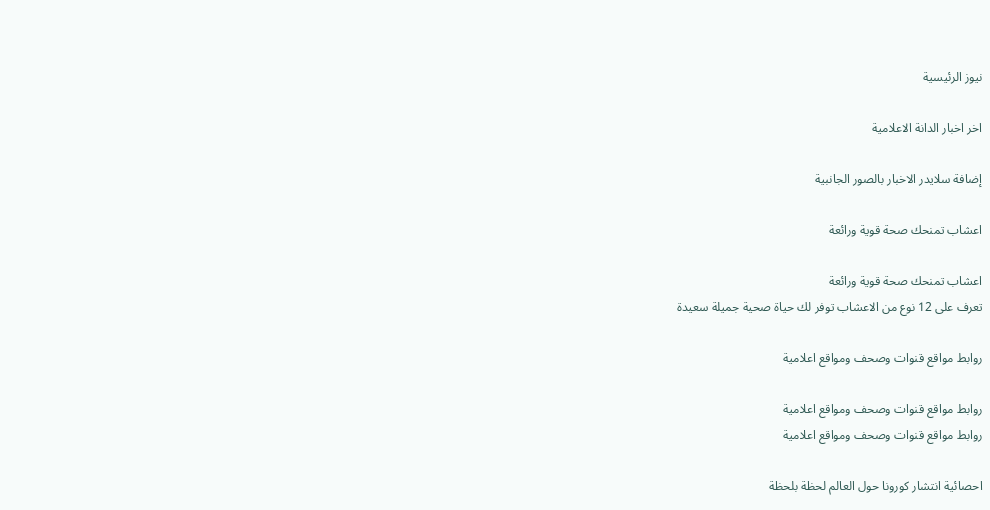نيوز الرئيسية

اخر اخبار الدانة الاعلامية

إضافة سلايدر الاخبار بالصور الجانبية

اعشاب تمنحك صحة قوية ورائعة

اعشاب تمنحك صحة قوية ورائعة
تعرف على 12 نوع من الاعشاب توفر لك حياة صحية جميلة سعيدة

روابط مواقع قنوات وصحف ومواقع اعلامية

روابط مواقع قنوات وصحف ومواقع اعلامية
روابط مواقع قنوات وصحف ومواقع اعلامية

احصائية انتشار كورونا حول العالم لحظة بلحظة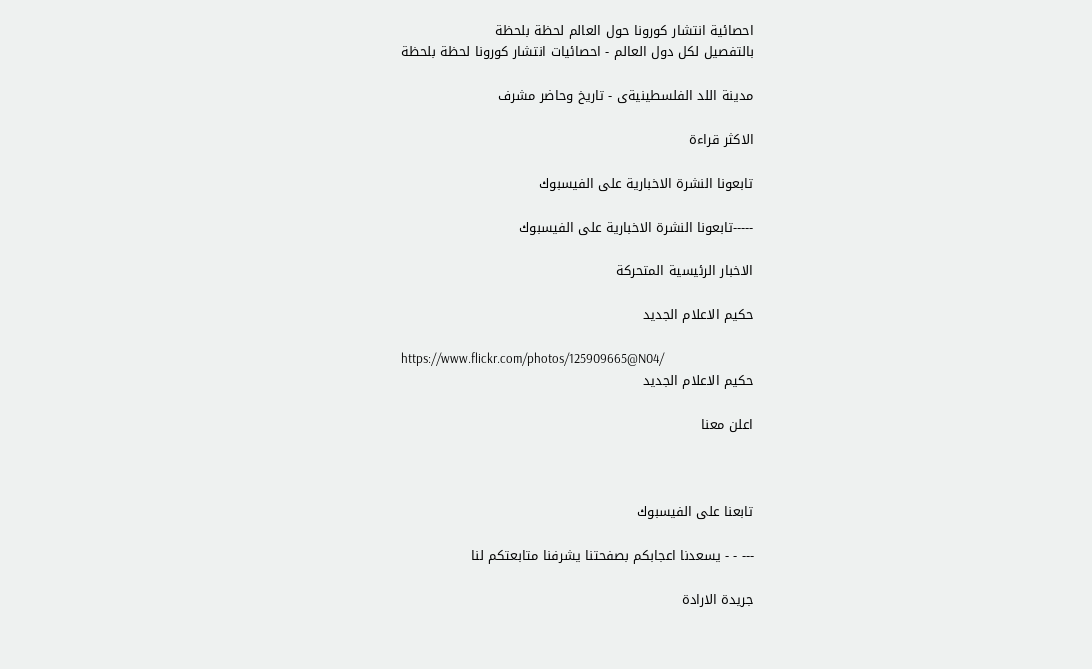احصائية انتشار كورونا حول العالم لحظة بلحظة
بالتفصيل لكل دول العالم - احصائيات انتشار كورونا لحظة بلحظة

مدينة اللد الفلسطينيةى - تاريخ وحاضر مشرف

الاكثر قراءة

تابعونا النشرة الاخبارية على الفيسبوك

-----تابعونا النشرة الاخبارية على الفيسبوك

الاخبار الرئيسية المتحركة

حكيم الاعلام الجديد

https://www.flickr.com/photos/125909665@N04/
حكيم الاعلام الجديد

اعلن معنا



تابعنا على الفيسبوك

--- - - يسعدنا اعجابكم بصفحتنا يشرفنا متابعتكم لنا

جريدة الارادة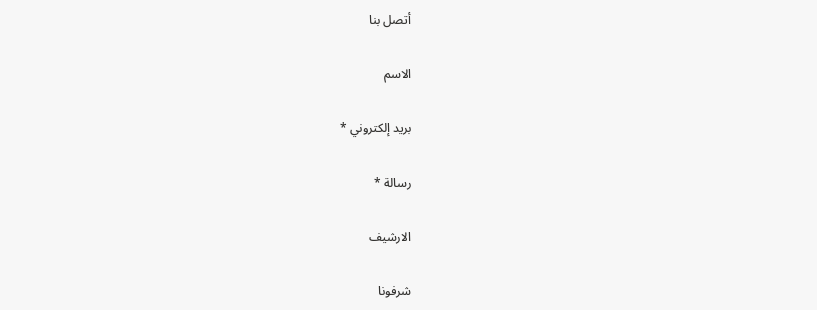أتصل بنا

الاسم

بريد إلكتروني *

رسالة *

الارشيف

شرفونا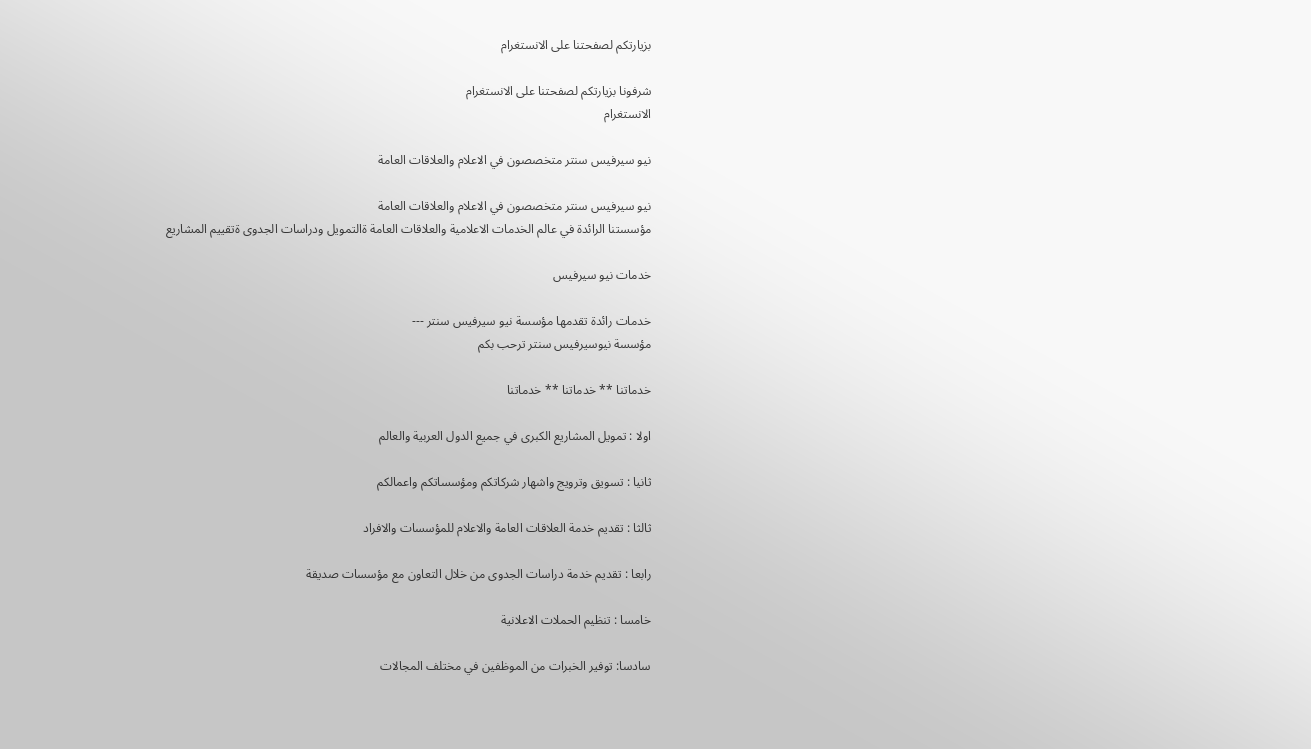بزيارتكم لصفحتنا على الانستغرام

شرفونا بزيارتكم لصفحتنا على الانستغرام
الانستغرام

نيو سيرفيس سنتر متخصصون في الاعلام والعلاقات العامة

نيو سيرفيس سنتر متخصصون في الاعلام والعلاقات العامة
مؤسستنا الرائدة في عالم الخدمات الاعلامية والعلاقات العامة ةالتمويل ودراسات الجدوى ةتقييم المشاريع

خدمات نيو سيرفيس

خدمات رائدة تقدمها مؤسسة نيو سيرفيس سنتر ---
مؤسسة نيوسيرفيس سنتر ترحب بكم

خدماتنا ** خدماتنا ** خدماتنا

اولا : تمويل المشاريع الكبرى في جميع الدول العربية والعالم

ثانيا : تسويق وترويج واشهار شركاتكم ومؤسساتكم واعمالكم

ثالثا : تقديم خدمة العلاقات العامة والاعلام للمؤسسات والافراد

رابعا : تقديم خدمة دراسات الجدوى من خلال التعاون مع مؤسسات صديقة

خامسا : تنظيم الحملات الاعلانية

سادسا: توفير الخبرات من الموظفين في مختلف المجالات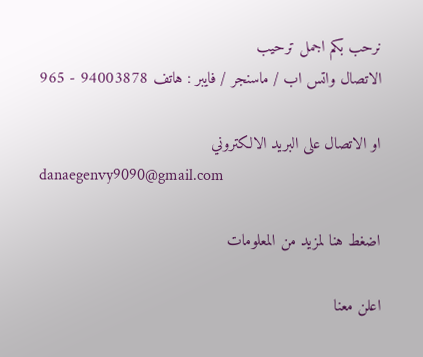نرحب بكم اجمل ترحيب
الاتصال واتس اب / ماسنجر / فايبر : هاتف 94003878 - 965

او الاتصال على البريد الالكتروني
danaegenvy9090@gmail.com

اضغط هنا لمزيد من المعلومات

اعلن معنا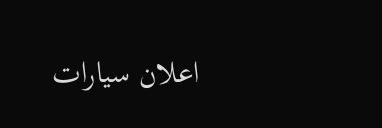اعلان سيارات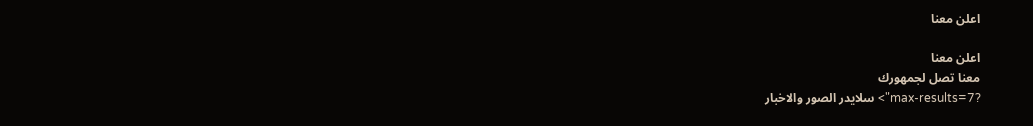اعلن معنا

اعلن معنا
معنا تصل لجمهورك
?max-results=7"> سلايدر الصور والاخبار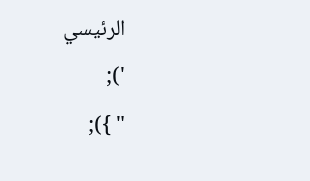الرئيسي
');
" });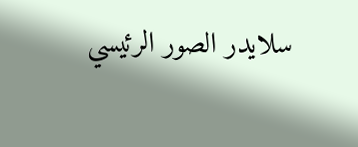سلايدر الصور الرئيسي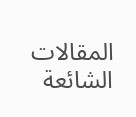المقالات الشائعة